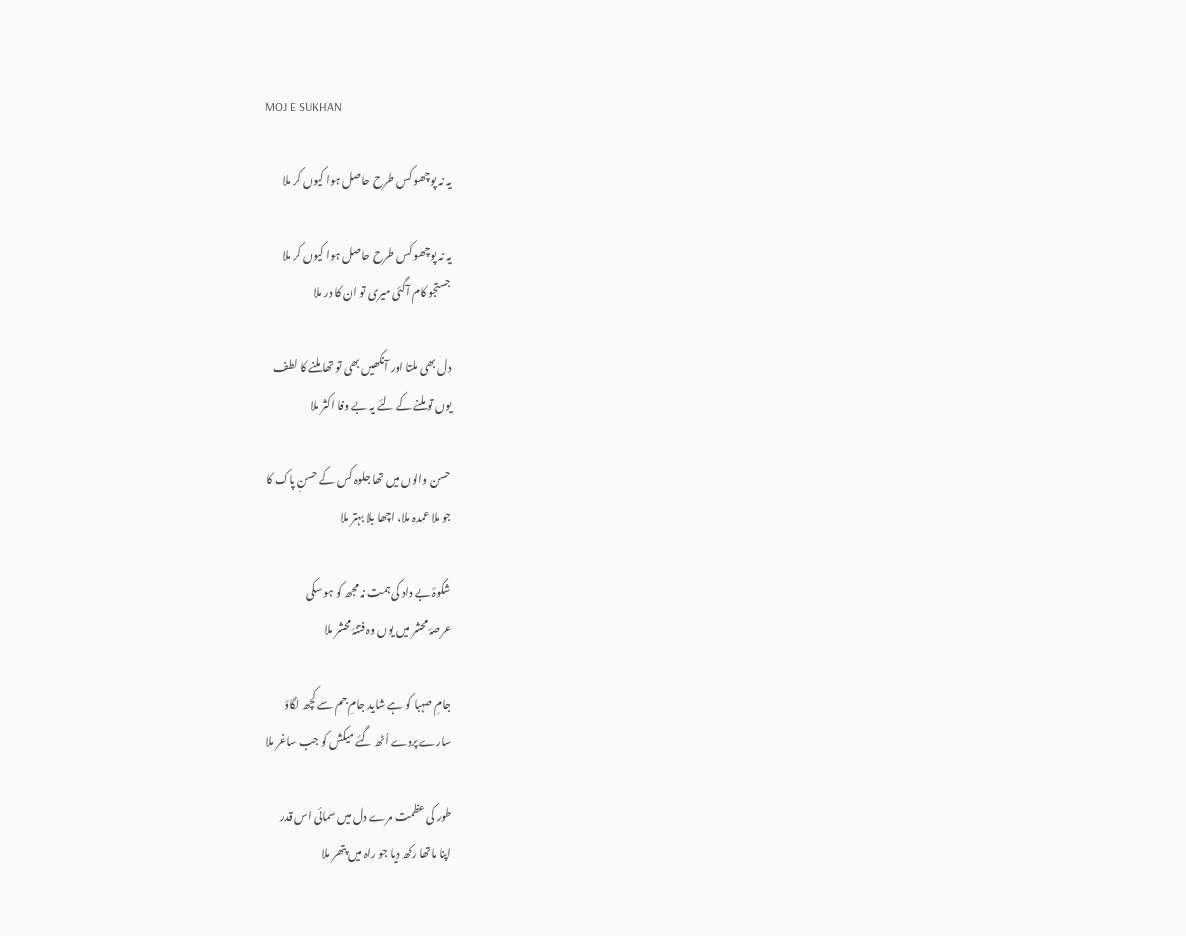MOJ E SUKHAN

یہ نہ پوچھو کس طرح حاصل ہوا کیوں کر ملا

یہ نہ پوچھو کس طرح حاصل ہوا کیوں کر ملا
جستجو کام آگئی میری تو ان کا در ملا

دل بھی ملتا اور آنکھیں بھی تو تھا ملنے کا لطف
یوں تو ملنے کے لئے یہ بے وفا اکثر ملا

حسن والوں میں تھا جلوہ کس کے حسنِ پاک کا
جو ملا عمدہ ملا، اچھا بلا بہتر ملا

شکوۂ بے داد کی ہمت نہ مجھ کو ہو سکی
عرصۂ محشر میں یوں وہ فتنۂ محشر ملا

جامِ صہبا کو ہے شاید جامِ جم سے کچھ لگاؤ
سارے پردے اُٹھ گئے میکش کو جب ساغر ملا

طور کی عظمت مرے دل میں سمائی اس قدر
اپنا ماتھا رکھ دیا جو راہ میں پتھر ملا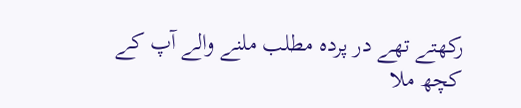رکھتے تھے در پردہ مطلب ملنے والے آپ کے
کچھ ملا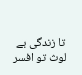تا زندگی بے لوث تو افسر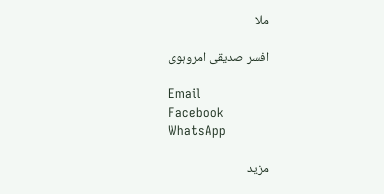ملا

افسر صدیقی امروہوی

Email
Facebook
WhatsApp

مزید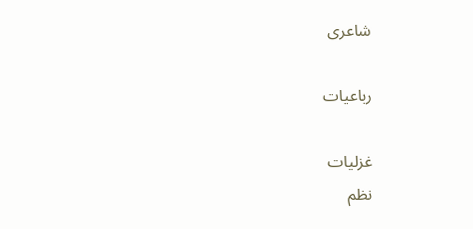شاعری

رباعیات

غزلیات
نظم